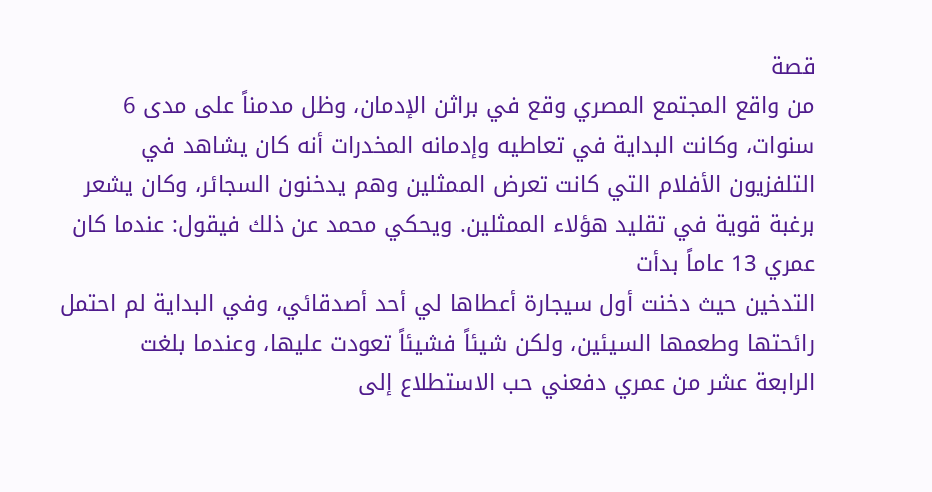قصة
من واقع المجتمع المصري وقع في براثن الإدمان، وظل مدمناً على مدى 6
سنوات، وكانت البداية في تعاطيه وإدمانه المخدرات أنه كان يشاهد في
التلفزيون الأفلام التي كانت تعرض الممثلين وهم يدخنون السجائر، وكان يشعر
برغبة قوية في تقليد هؤلاء الممثلين. ويحكي محمد عن ذلك فيقول: عندما كان
عمري 13 عاماً بدأت
التدخين حيث دخنت أول سيجارة أعطاها لي أحد أصدقائي، وفي البداية لم احتمل
رائحتها وطعمها السيئين، ولكن شيئاً فشيئاً تعودت عليها، وعندما بلغت
الرابعة عشر من عمري دفعني حب الاستطلاع إلى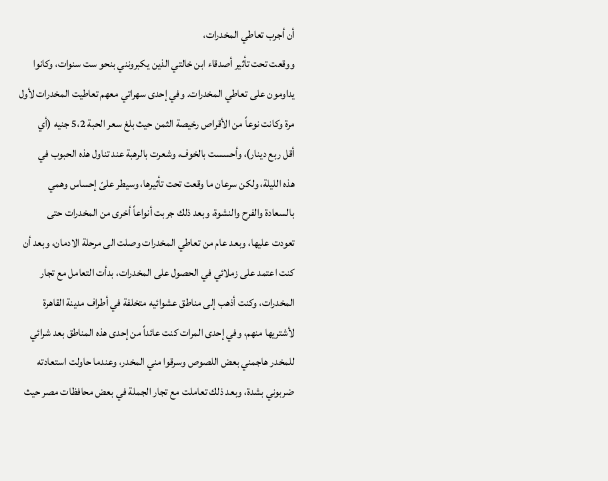أن أجرب تعاطي المخدرات،
ووقعت تحت تأثير أصدقاء ابن خالتي الذين يكبرونني بنحو ست سنوات، وكانوا
يداومون على تعاطي المخدرات. وفي إحدى سهراتي معهم تعاطيت المخدرات لأول
مرة وكانت نوعاً من الأقراص رخيصة الثمن حيث بلغ سعر الحبة 5،2 جنيه (أي
أقل ربع دينار)، وأحسست بالخوف، وشعرت بالرهبة عند تناول هذه الحبوب في
هذه الليلة، ولكن سرعان ما وقعت تحت تأثيرها، وسيطر علىّ إحساس وهمي
بالسعادة والفرح والنشوة، وبعد ذلك جربت أنواعاً أخرى من المخدرات حتى
تعودت عليها، وبعد عام من تعاطي المخدرات وصلت الى مرحلة الادمان، وبعد أن
كنت اعتمد على زملائي في الحصول على المخدرات، بدأت التعامل مع تجار
المخدرات، وكنت أذهب إلى مناطق عشوائيه متخلفة في أطراف مدينة القاهرة
لأشتريها منهم، وفي إحدى المرات كنت عائداً من إحدى هذه المناطق بعد شرائي
للمخدر هاجمني بعض اللصوص وسرقوا مني المخدر، وعندما حاولت استعادته
ضربوني بشدة، وبعد ذلك تعاملت مع تجار الجملة في بعض محافظات مصر حيث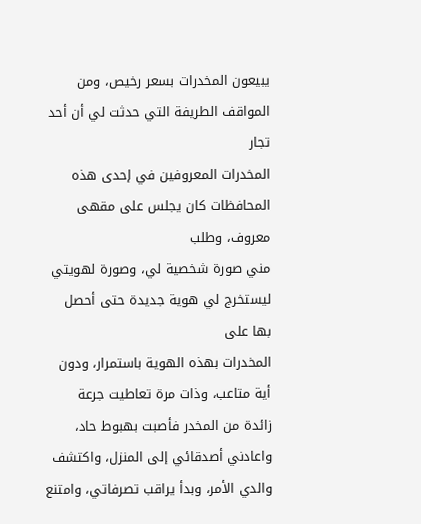يبيعون المخدرات بسعر رخيص، ومن المواقف الطريفة التي حدثت لي أن أحد تجار
المخدرات المعروفين في إحدى هذه المحافظات كان يجلس على مقهى معروف، وطلب
مني صورة شخصية لي، وصورة لهويتي ليستخرج لي هوية جديدة حتى أحصل بها على
المخدرات بهذه الهوية باستمرار، ودون أية متاعب، وذات مرة تعاطيت جرعة
زائدة من المخدر فأصبت بهبوط حاد، واعادني أصدقائي إلى المنزل، واكتشف
والدي الأمر، وبدأ يراقب تصرفاتي، وامتنع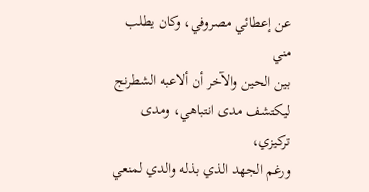عن إعطائي مصروفي، وكان يطلب مني
بين الحين والآخر أن ألاعبه الشطرنج ليكتشف مدى انتباهي، ومدى تركيزي،
ورغم الجهد الذي بذله والدي لمنعي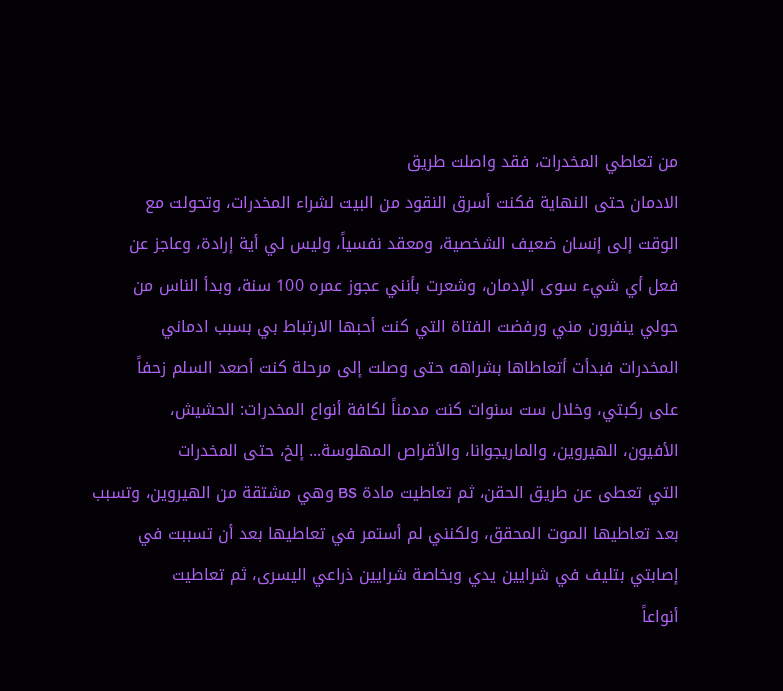من تعاطي المخدرات، فقد واصلت طريق
الادمان حتى النهاية فكنت أسرق النقود من البيت لشراء المخدرات، وتحولت مع
الوقت إلى إنسان ضعيف الشخصية، ومعقد نفسياً، وليس لي أية إرادة، وعاجز عن
فعل أي شيء سوى الإدمان، وشعرت بأنني عجوز عمره 100 سنة، وبدأ الناس من
حولي ينفرون مني ورفضت الفتاة التي كنت أحبها الارتباط بي بسبب ادماني
المخدرات فبدأت أتعاطاها بشراهه حتى وصلت إلى مرحلة كنت أصعد السلم زحفاً
على ركبتي، وخلال ست سنوات كنت مدمناً لكافة أنواع المخدرات: الحشيش،
الأفيون، الهيروين، والماريجوانا، والأقراص المهلوسة... إلخ، حتى المخدرات
التي تعطى عن طريق الحقن، ثم تعاطيت مادة BS وهي مشتقة من الهيروين، وتسبب
بعد تعاطيها الموت المحقق، ولكنني لم أستمر في تعاطيها بعد أن تسببت في
إصابتي بتليف في شرايين يدي وبخاصة شرايين ذراعي اليسرى، ثم تعاطيت
أنواعاً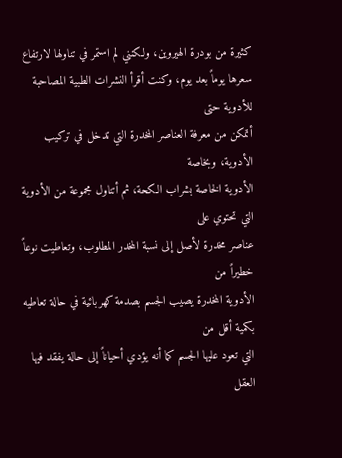كثيرة من بودرة الهيروين، ولكنني لم استمر في تناولها لارتفاع
سعرها يوماً بعد يوم، وكنت أقرأ النشرات الطبية المصاحبة للأدوية حتى
أتمكن من معرفة العناصر المخدرة التي تدخل في تركيب الأدوية، وبخاصة
الأدوية الخاصة بشراب الكحة، ثم أتناول مجموعة من الأدوية التي تحتوي على
عناصر مخدرة لأصل إلى نسبة المخدر المطلوب، وتعاطيت نوعاً خطيراً من
الأدوية المخدرة يصيب الجسم بصدمة كهربائية في حالة تعاطيه بكمية أقل من
التي تعود عليها الجسم كما أنه يؤدي أحياناً إلى حالة يفقد فيها العقل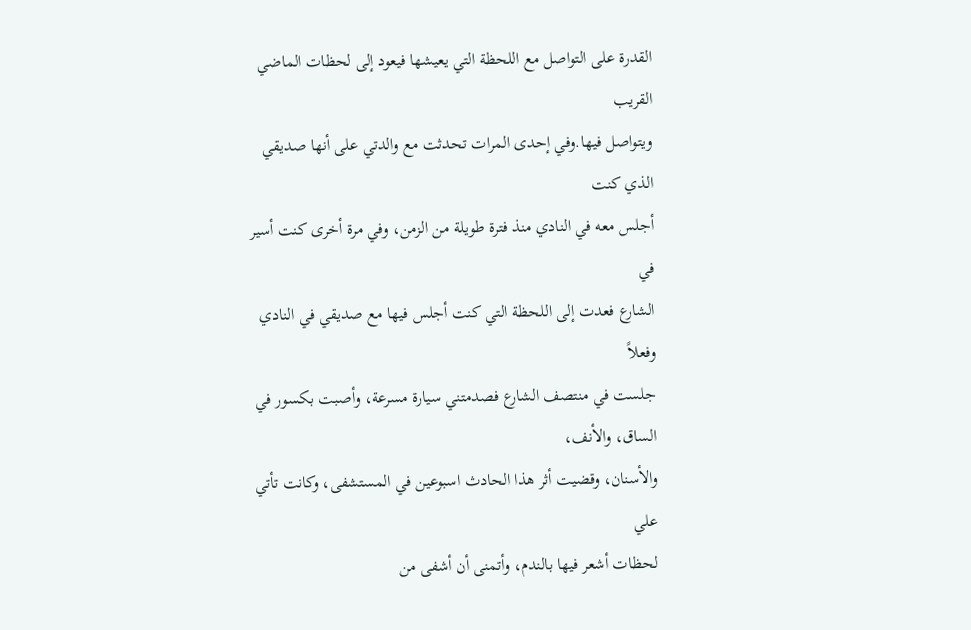القدرة على التواصل مع اللحظة التي يعيشها فيعود إلى لحظات الماضي القريب
ويتواصل فيها.وفي إحدى المرات تحدثت مع والدتي على أنها صديقي الذي كنت
أجلس معه في النادي منذ فترة طويلة من الزمن، وفي مرة أخرى كنت أسير في
الشارع فعدت إلى اللحظة التي كنت أجلس فيها مع صديقي في النادي وفعلاً
جلست في منتصف الشارع فصدمتني سيارة مسرعة، وأصبت بكسور في الساق، والأنف،
والأسنان، وقضيت أثر هذا الحادث اسبوعين في المستشفى، وكانت تأتي علي
لحظات أشعر فيها بالندم، وأتمنى أن أشفى من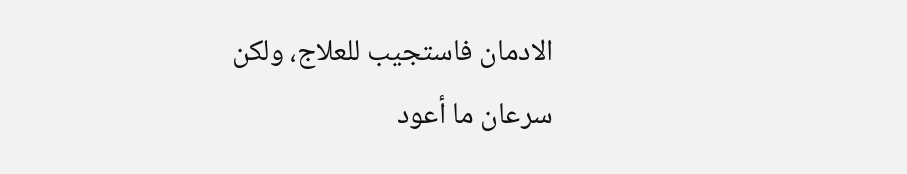الادمان فاستجيب للعلاج، ولكن
سرعان ما أعود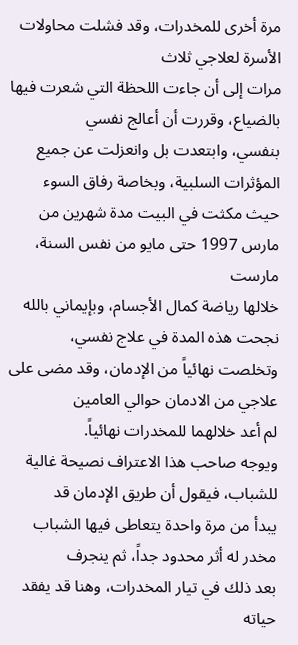مرة أخرى للمخدرات، وقد فشلت محاولات الأسرة لعلاجي ثلاث
مرات إلى أن جاءت اللحظة التي شعرت فيها بالضياع، وقررت أن أعالج نفسي
بنفسي، وابتعدت بل وانعزلت عن جميع المؤثرات السلبية، وبخاصة رفاق السوء
حيث مكثت في البيت مدة شهرين من مارس 1997 حتى مايو من نفس السنة، مارست
خلالها رياضة كمال الأجسام، وبإيماني بالله نجحت هذه المدة في علاج نفسي،
وتخلصت نهائياً من الإدمان، وقد مضى على علاجي من الادمان حوالي العامين
لم أعد خلالهما للمخدرات نهائياً.
ويوجه صاحب هذا الاعتراف نصيحة غالية للشباب، فيقول أن طريق الإدمان قد
يبدأ من مرة واحدة يتعاطى فيها الشباب مخدر له أثر محدود جداً، ثم ينجرف
بعد ذلك في تيار المخدرات، وهنا قد يفقد حياته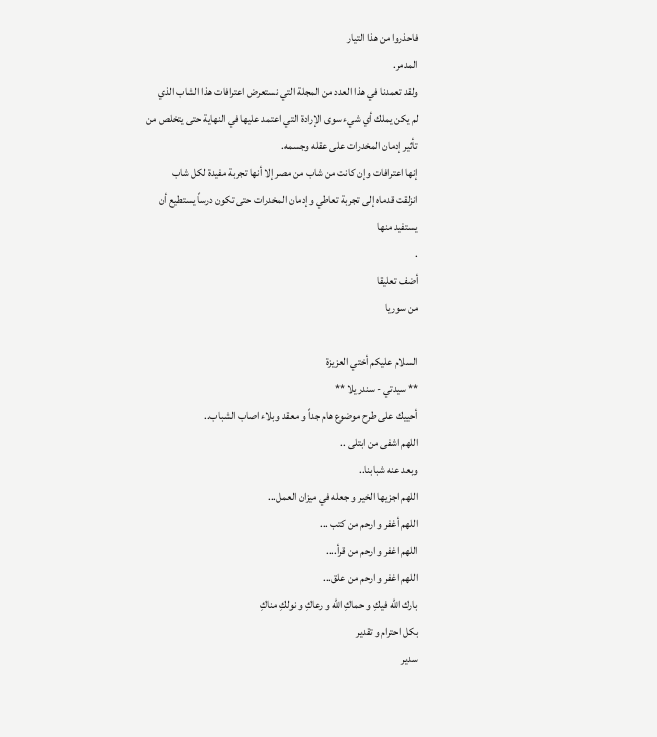فاحذروا من هذا التيار
المدمر.
ولقد تعمدنا في هذا العدد من المجلة التي نستعرض اعترافات هذا الشاب الذي
لم يكن يملك أي شيء سوى الإرادة التي اعتمد عليها في النهاية حتى يتخلص من
تأثير إدمان المخدرات على عقله وجسمه.
إنها اعترافات وإن كانت من شاب من مصر إلا أنها تجربة مفيدة لكل شاب
انزلقت قدماه إلى تجربة تعاطي وإدمان المخدرات حتى تكون درساً يستطيع أن
يستفيد منها
.
أضف تعليقا
من سوريا

السلام عليكم أختي العزيزة
** سيدتي - سندريلا **
أحييك على طرح موضوع هام جداً و معقد وبلاء اصاب الشباب..
اللهم اشفى من ابتلى ..
وبعد عنه شبابنا..
اللهم اجزيها الخير و جعله في ميزان العمل...
اللهم أغفر و ارحم من كتب ...
اللهم اغفر و ارحم من قرأ....
اللهم اغفر و ارحم من علق...
بارك الله فيكِ و حماكِ الله و رعاكِ و نولكِ مناكِ
بكل احترام و تقدير
سدير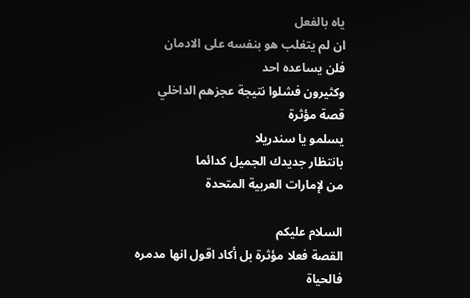ياه بالفعل
ان لم يتغلب هو بنفسه على الادمان
فلن يساعده احد
وكثيرون فشلوا نتيجة عجزهم الداخلي
قصة مؤثرة
يسلمو يا سندريلا
بانتظار جديدك الجميل كدائما
من لإمارات العربية المتحدة

السلام عليكم
القصة فعلا مؤثرة بل أكاد اقول انها مدمره
فالحياة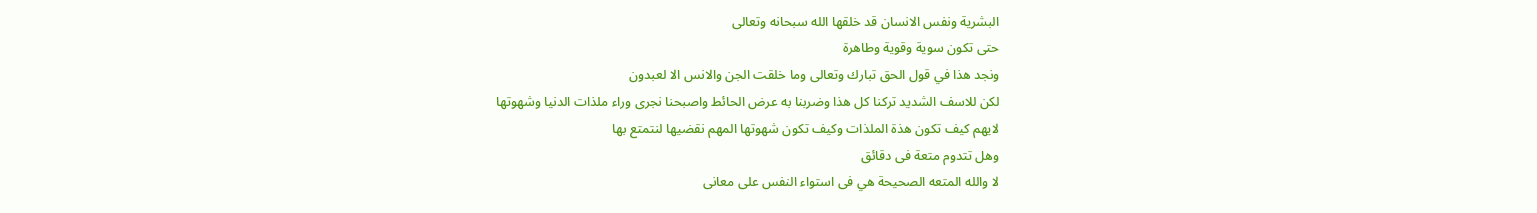البشرية ونفس الانسان قد خلقها الله سبحانه وتعالى
حتى تكون سوية وقوية وطاهرة
ونجد هذا في قول الحق تبارك وتعالى وما خلقت الجن والانس الا لعبدون
لكن للاسف الشديد تركنا كل هذا وضربنا به عرض الحائط واصبحنا نجرى وراء ملذات الدنيا وشهوتها
لايهم كيف تكون هذة الملذات وكيف تكون شهوتها المهم نقضيها لنتمتع بها
وهل تتدوم متعة فى دقائق
لا والله المتعه الصحيحة هي فى استواء النفس على معانى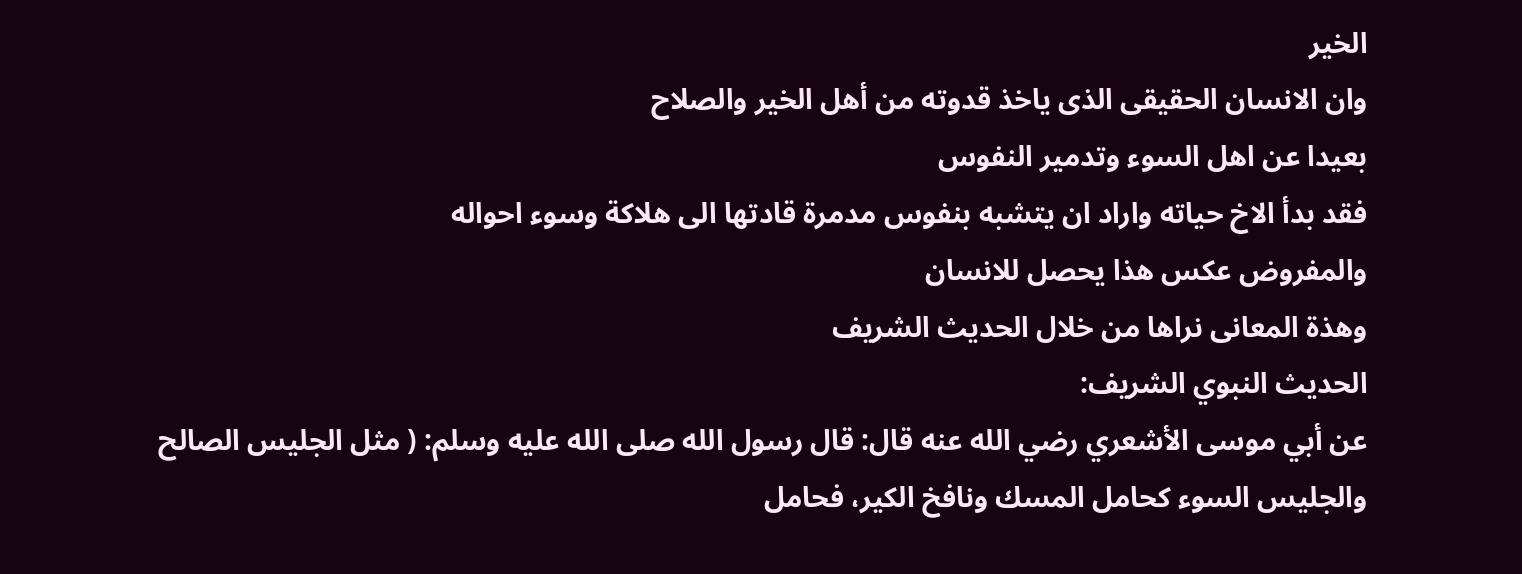الخير
وان الانسان الحقيقى الذى ياخذ قدوته من أهل الخير والصلاح
بعيدا عن اهل السوء وتدمير النفوس
فقد بدأ الاخ حياته واراد ان يتشبه بنفوس مدمرة قادتها الى هلاكة وسوء احواله
والمفروض عكس هذا يحصل للانسان
وهذة المعانى نراها من خلال الحديث الشريف
الحديث النبوي الشريف:
عن أبي موسى الأشعري رضي الله عنه قال: قال رسول الله صلى الله عليه وسلم: ( مثل الجليس الصالح والجليس السوء كحامل المسك ونافخ الكير، فحامل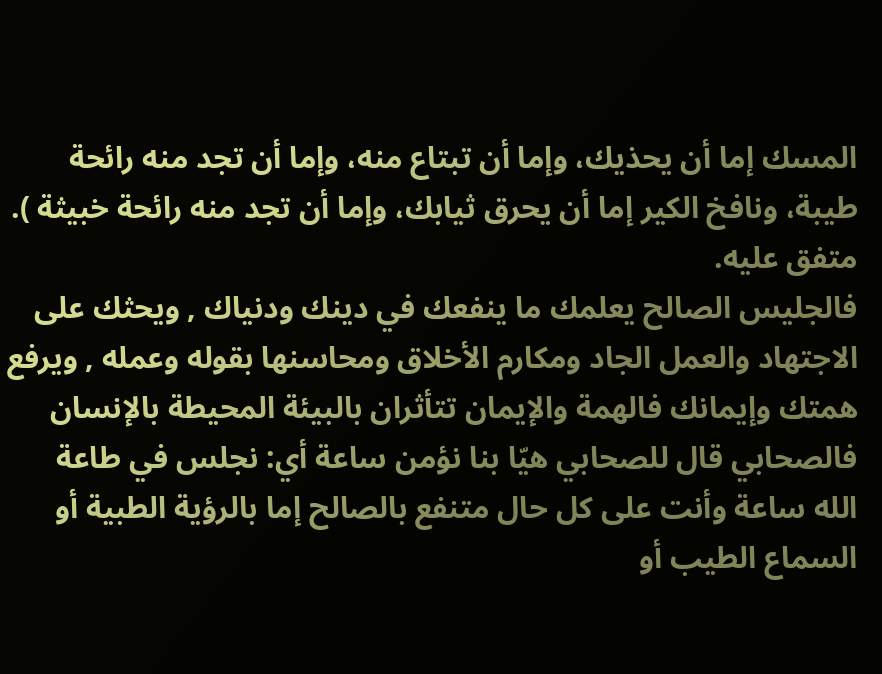المسك إما أن يحذيك، وإما أن تبتاع منه، وإما أن تجد منه رائحة طيبة، ونافخ الكير إما أن يحرق ثيابك، وإما أن تجد منه رائحة خبيثة ). متفق عليه.
فالجليس الصالح يعلمك ما ينفعك في دينك ودنياك , ويحثك على الاجتهاد والعمل الجاد ومكارم الأخلاق ومحاسنها بقوله وعمله , ويرفع همتك وإيمانك فالهمة والإيمان تتأثران بالبيئة المحيطة بالإنسان فالصحابي قال للصحابي هيّا بنا نؤمن ساعة أي: نجلس في طاعة الله ساعة وأنت على كل حال متنفع بالصالح إما بالرؤية الطبية أو السماع الطيب أو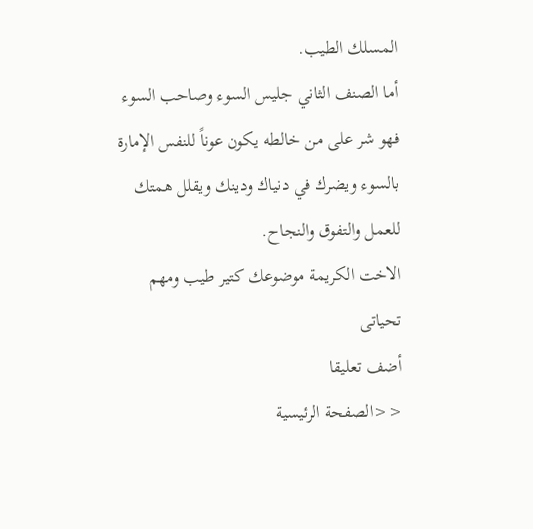المسلك الطيب.
أما الصنف الثاني جليس السوء وصاحب السوء فهو شر على من خالطه يكون عوناً للنفس الإمارة بالسوء ويضرك في دنياك ودينك ويقلل همتك للعمل والتفوق والنجاح.
الاخت الكريمة موضوعك كتير طيب ومهم
تحياتى
أضف تعليقا
<<الصفحة الرئيسية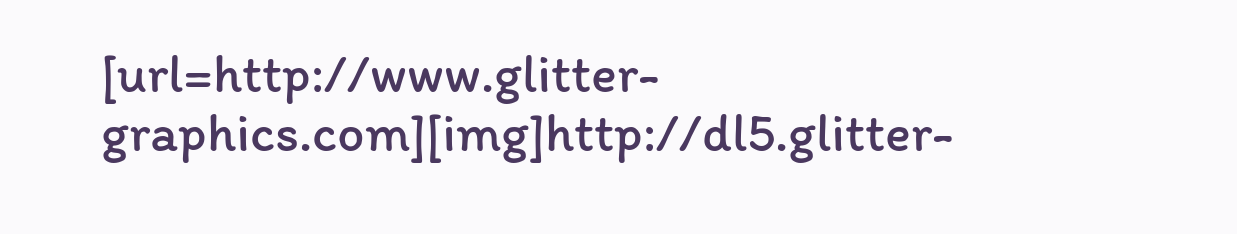[url=http://www.glitter-graphics.com][img]http://dl5.glitter-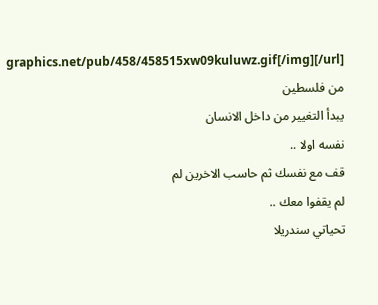graphics.net/pub/458/458515xw09kuluwz.gif[/img][/url]
من فلسطين
يبدأ التغيير من داخل الانسان
نفسه اولا ..
قف مع نفسك ثم حاسب الاخرين لم
لم يقفوا معك ..
تحياتي سندريلا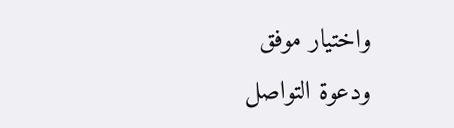واختيار موفق
ودعوة التواصل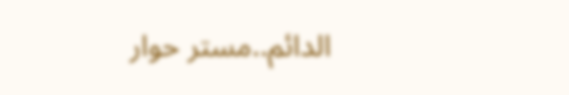الدائم..مستر حوار